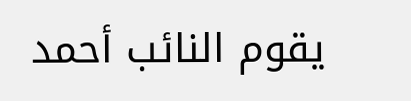يقوم النائب أحمد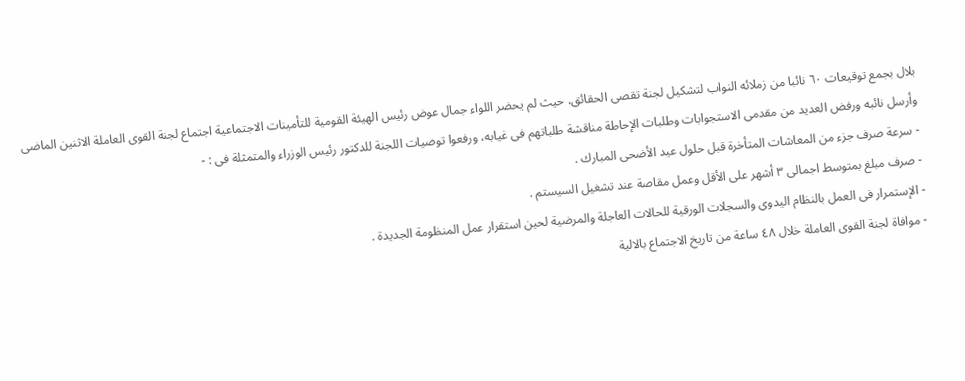بلال بجمع توقيعات ٦٠ نائبا من زملائه النواب لتشكيل لجنة تقصى الحقائق، حيث لم يحضر اللواء جمال عوض رئيس الهيئة القومية للتأمينات الاجتماعية اجتماع لجنة القوى العاملة الاثنين الماضى وأرسل نائبه ورفض العديد من مقدمى الاستجوابات وطلبات الإحاطة مناقشة طلباتهم فى غيابه، ورفعوا توصيات اللجنة للدكتور رئيس الوزراء والمتمثلة فى : -
- سرعة صرف جزء من المعاشات المتأخرة قبل حلول عيد الأضحى المبارك .
- صرف مبلغ بمتوسط اجمالى ٣ أشهر على الأقل وعمل مقاصة عند تشغيل السيستم .
- الإستمرار فى العمل بالنظام اليدوى والسجلات الورقية للحالات العاجلة والمرضية لحين استقرار عمل المنظومة الجديدة .
- موافاة لجنة القوى العاملة خلال ٤٨ ساعة من تاريخ الاجتماع بالالية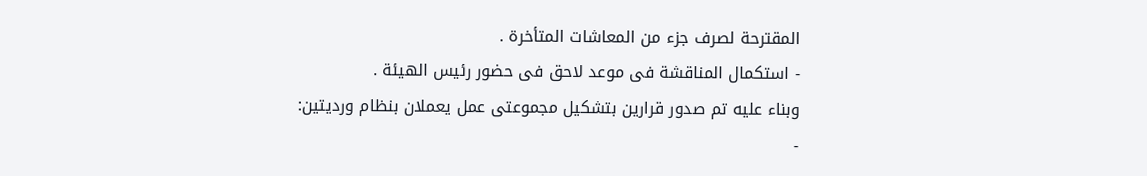المقترحة لصرف جزء من المعاشات المتأخرة .
- استكمال المناقشة فى موعد لاحق فى حضور رئيس الهيئة .
وبناء عليه تم صدور قرارين بتشكيل مجموعتى عمل يعملان بنظام ورديتين:
-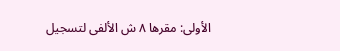الأولى: مقرها ٨ ش الألفى لتسجيل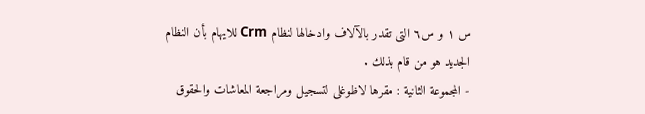س ١ و س٦ التى تقدر بالآلاف وادخالها لنظام Crm للايهام بأن النظام الجديد هو من قام بذلك .
- المجموعة الثانية : مقرها لاظوغلى لتسجيل ومراجعة المعاشات والحقوق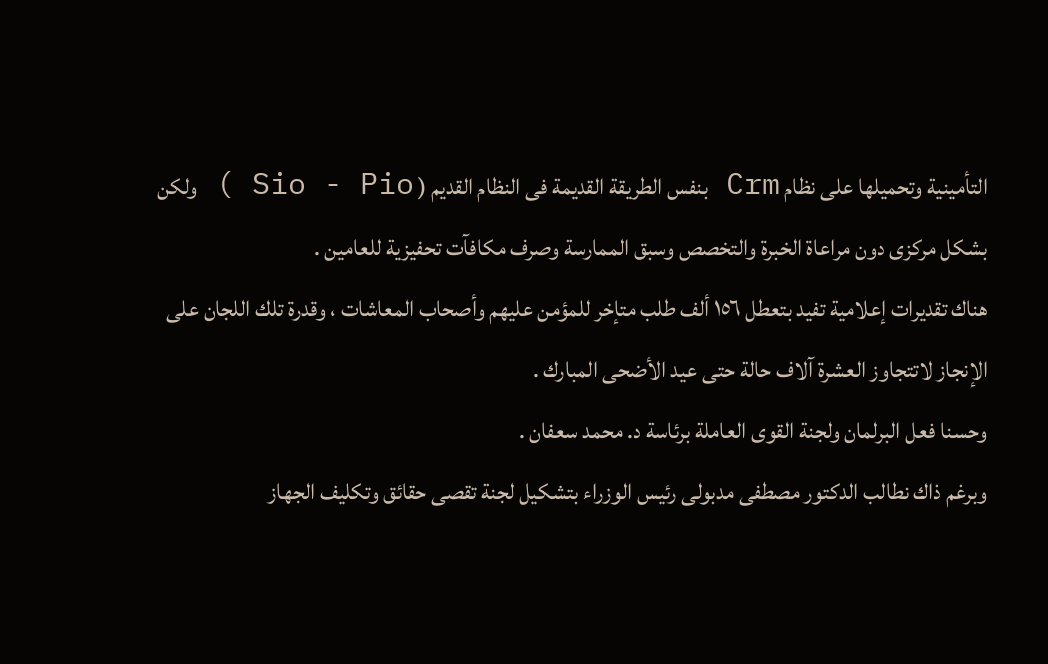التأمينية وتحميلها على نظام Crm بنفس الطريقة القديمة فى النظام القديم ( Sio - Pio ) ولكن بشكل مركزى دون مراعاة الخبرة والتخصص وسبق الممارسة وصرف مكافآت تحفيزية للعامين .
هناك تقديرات إعلامية تفيد بتعطل ١٥٦ ألف طلب متإخر للمؤمن عليهم وأصحاب المعاشات ، وقدرة تلك اللجان على الإنجاز لاتتجاوز العشرة آلاف حالة حتى عيد الأضحى المبارك .
وحسنا فعل البرلمان ولجنة القوى العاملة برئاسة د. محمد سعفان .
وبرغم ذاك نطالب الدكتور مصطفى مدبولى رئيس الوزراء بتشكيل لجنة تقصى حقائق وتكليف الجهاز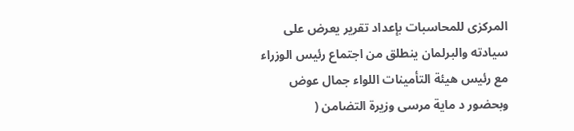المركزى للمحاسبات بإعداد تقرير يعرض على سيادته والبرلمان ينطلق من اجتماع رئيس الوزراء مع رئيس هيئة التأمينات اللواء جمال عوض وبحضور د ماية مرسى وزيرة التضامن (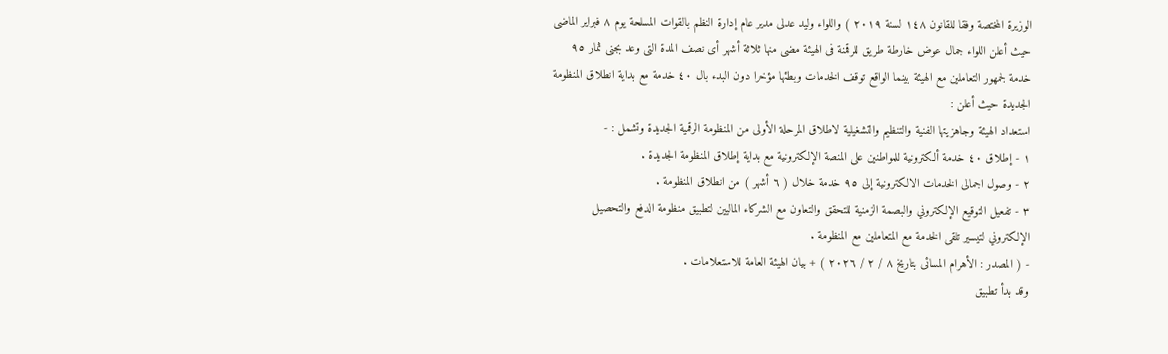الوزيرة المختصة وفقا للقانون ١٤٨ لسنة ٢٠١٩ ) واللواء وليد عدلى مدير عام إدارة النظم بالقوات المسلحة يوم ٨ فبراير الماضى حيث أعلن اللواء جمال عوض خارطة طريق للرقمنة فى الهيئة مضى منها ثلاثة أشهر أى نصف المدة التى وعد بجنى ثمار ٩٥ خدمة لجمهور التعاملين مع الهيئة بينما الواقع توقف الخدمات وبطئها مؤخرا دون البدء بال ٤٠ خدمة مع بداية انطلاق المنظومة الجديدة حيث أعلن :
استعداد الهيئة وجاهزيتها الفنية والتنظيم والتشغيلية لاطلاق المرحلة الأولى من المنظومة الرقمية الجديدة وتشمل : -
١ - إطلاق ٤٠ خدمة ألكترونية للمواطنين على المنصة الإلكترونية مع بداية إطلاق المنظومة الجديدة .
٢ - وصول اجمالى الخدمات الالكترونية إلى ٩٥ خدمة خلال ( ٦ أشهر ) من انطلاق المنظومة .
٣ - تفعيل التوقيع الإلكتروني والبصمة الزمنية للتحقق والتعاون مع الشركاء الماليين لتطبيق منظومة الدفع والتحصيل الإلكتروني لتيسير تلقى الخدمة مع المتعاملين مع المنظومة .
- ( المصدر : الأهرام المسائى بتاريخ ٨ / ٢ / ٢٠٢٦ ) + بيان الهيئة العامة للاستعلامات .
وقد بدأ تطبيق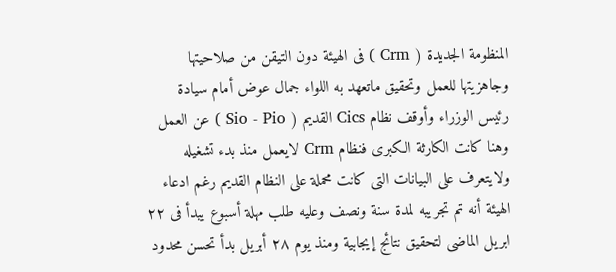المنظومة الجديدة ( Crm ) فى الهيئة دون التيقن من صلاحيتها وجاهزيتها للعمل وتحقيق ماتعهد به اللواء جمال عوض أمام سيادة رئيس الوزراء وأوقف نظام Cics القديم ( Sio - Pio ) عن العمل وهنا كانت الكارثة الكبرى فنظام Crm لايعمل منذ بدء تشغيله ولايتعرف على البيانات التى كانت محملة على النظام القديم رغم ادعاء الهيئة أنه تم تجريبه لمدة سنة ونصف وعليه طلب مهلة أسبوع يبدأ فى ٢٢ ابريل الماضى لتحقيق نتائج إيجابية ومنذ يوم ٢٨ أبريل بدأ تحسن محدود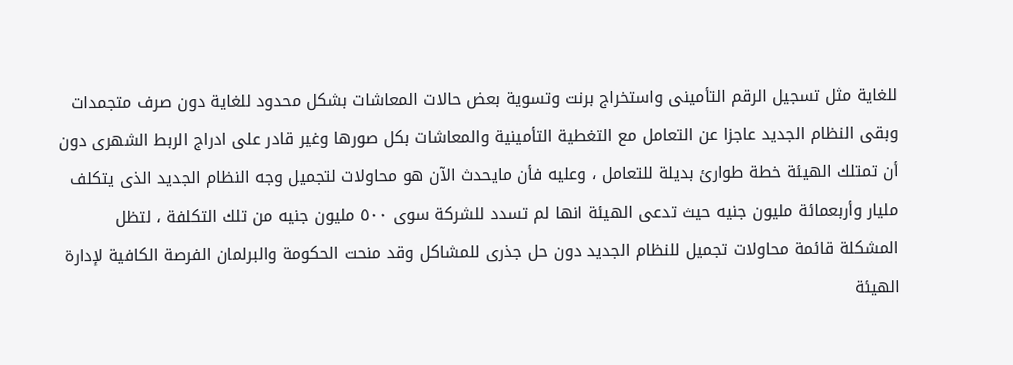للغاية مثل تسجيل الرقم التأمينى واستخراج برنت وتسوية بعض حالات المعاشات بشكل محدود للغاية دون صرف متجمدات وبقى النظام الجديد عاجزا عن التعامل مع التغطية التأمينية والمعاشات بكل صورها وغير قادر على ادراج الربط الشهرى دون أن تمتلك الهيئة خطة طوارئ بديلة للتعامل ، وعليه فأن مايحدث الآن هو محاولات لتجميل وجه النظام الجديد الذى يتكلف مليار وأربعمائة مليون جنيه حيث تدعى الهيئة انها لم تسدد للشركة سوى ٥٠٠ مليون جنيه من تلك التكلفة ، لتظل المشكلة قائمة محاولات تجميل للنظام الجديد دون حل جذرى للمشاكل وقد منحت الحكومة والبرلمان الفرصة الكافية لإدارة الهيئة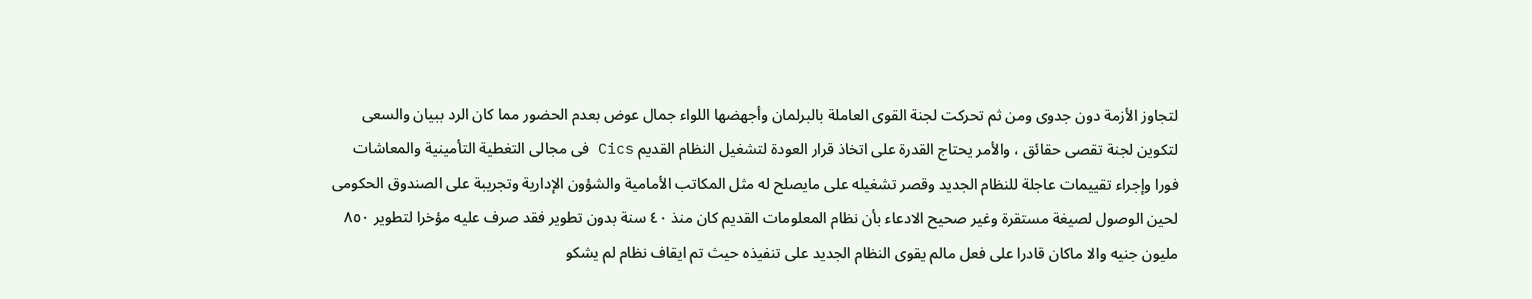لتجاوز الأزمة دون جدوى ومن ثم تحركت لجنة القوى العاملة بالبرلمان وأجهضها اللواء جمال عوض بعدم الحضور مما كان الرد ببيان والسعى لتكوين لجنة تقصى حقائق ، والأمر يحتاج القدرة على اتخاذ قرار العودة لتشغيل النظام القديم Cics فى مجالى التغطية التأمينية والمعاشات فورا وإجراء تقييمات عاجلة للنظام الجديد وقصر تشغيله على مايصلح له مثل المكاتب الأمامية والشؤون الإدارية وتجريبة على الصندوق الحكومى لحين الوصول لصيغة مستقرة وغير صحيح الادعاء بأن نظام المعلومات القديم كان منذ ٤٠ سنة بدون تطوير فقد صرف عليه مؤخرا لتطوير ٨٥٠ مليون جنيه والا ماكان قادرا على فعل مالم يقوى النظام الجديد على تنفيذه حيث تم ايقاف نظام لم يشكو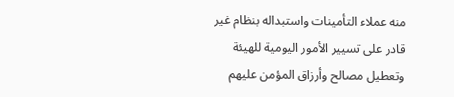منه عملاء التأمينات واستبداله بنظام غير قادر على تسيير الأمور اليومية للهيئة وتعطيل مصالح وأرزاق المؤمن عليهم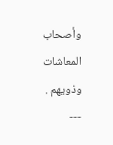وأصحاب المعاشات وذويهم .
---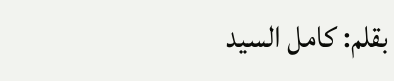بقلم: كامل السيد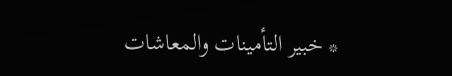* خبير التأمينات والمعاشات